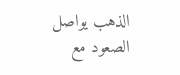الذهب يواصل الصعود مع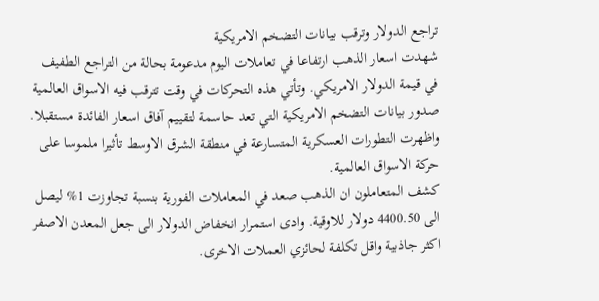تراجع الدولار وترقب بيانات التضخم الامريكية
شهدت اسعار الذهب ارتفاعا في تعاملات اليوم مدعومة بحالة من التراجع الطفيف في قيمة الدولار الامريكي. وتأتي هذه التحركات في وقت تترقب فيه الاسواق العالمية صدور بيانات التضخم الامريكية التي تعد حاسمة لتقييم آفاق اسعار الفائدة مستقبلا. واظهرت التطورات العسكرية المتسارعة في منطقة الشرق الاوسط تأثيرا ملموسا على حركة الاسواق العالمية.
كشف المتعاملون ان الذهب صعد في المعاملات الفورية بنسبة تجاوزت 1% ليصل الى 4400.50 دولار للاوقية. وادى استمرار انخفاض الدولار الى جعل المعدن الاصفر اكثر جاذبية واقل تكلفة لحائزي العملات الاخرى.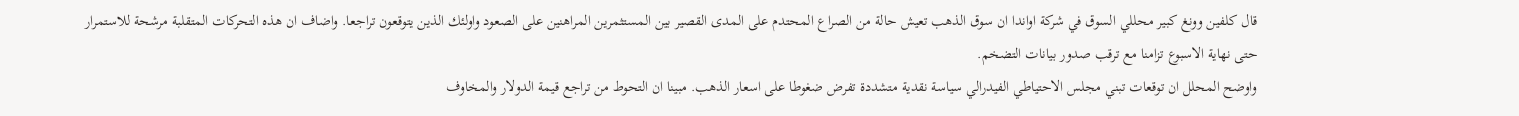قال كلفين وونغ كبير محللي السوق في شركة اواندا ان سوق الذهب تعيش حالة من الصراع المحتدم على المدى القصير بين المستثمرين المراهنين على الصعود واولئك الذين يتوقعون تراجعا. واضاف ان هذه التحركات المتقلبة مرشحة للاستمرار حتى نهاية الاسبوع تزامنا مع ترقب صدور بيانات التضخم.
واوضح المحلل ان توقعات تبني مجلس الاحتياطي الفيدرالي سياسة نقدية متشددة تفرض ضغوطا على اسعار الذهب. مبينا ان التحوط من تراجع قيمة الدولار والمخاوف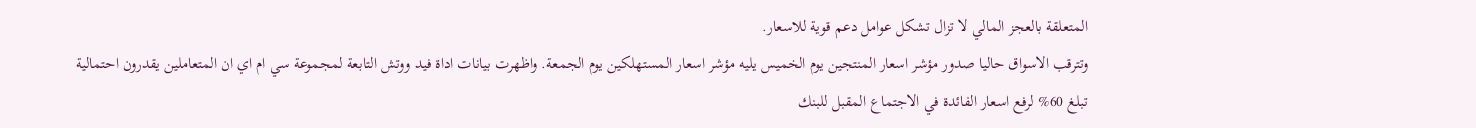المتعلقة بالعجز المالي لا تزال تشكل عوامل دعم قوية للاسعار.
وتترقب الاسواق حاليا صدور مؤشر اسعار المنتجين يوم الخميس يليه مؤشر اسعار المستهلكين يوم الجمعة. واظهرت بيانات اداة فيد ووتش التابعة لمجموعة سي ام اي ان المتعاملين يقدرون احتمالية تبلغ 60% لرفع اسعار الفائدة في الاجتماع المقبل للبنك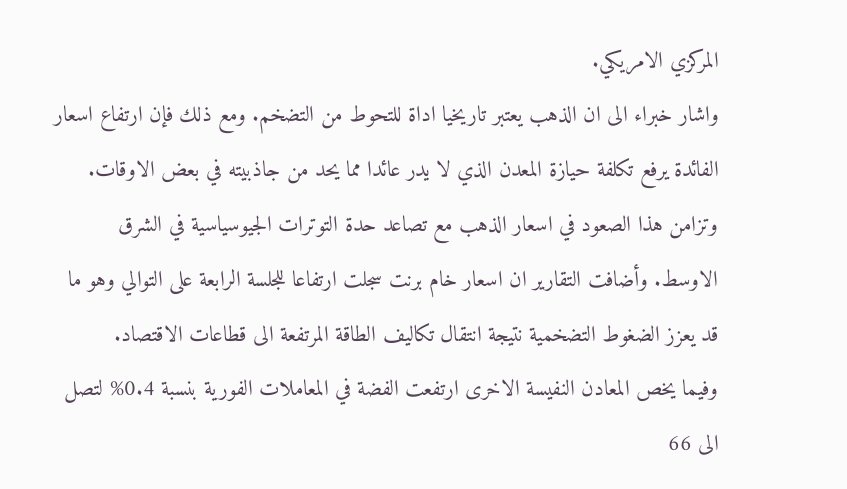المركزي الامريكي.
واشار خبراء الى ان الذهب يعتبر تاريخيا اداة للتحوط من التضخم. ومع ذلك فإن ارتفاع اسعار الفائدة يرفع تكلفة حيازة المعدن الذي لا يدر عائدا مما يحد من جاذبيته في بعض الاوقات.
وتزامن هذا الصعود في اسعار الذهب مع تصاعد حدة التوترات الجيوسياسية في الشرق الاوسط. وأضافت التقارير ان اسعار خام برنت سجلت ارتفاعا للجلسة الرابعة على التوالي وهو ما قد يعزز الضغوط التضخمية نتيجة انتقال تكاليف الطاقة المرتفعة الى قطاعات الاقتصاد.
وفيما يخص المعادن النفيسة الاخرى ارتفعت الفضة في المعاملات الفورية بنسبة 0.4% لتصل الى 66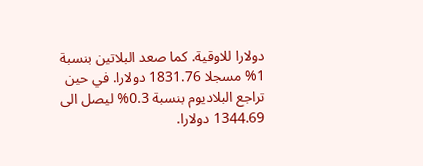دولارا للاوقية. كما صعد البلاتين بنسبة 1% مسجلا 1831.76 دولارا. في حين تراجع البلاديوم بنسبة 0.3% ليصل الى 1344.69 دولارا.